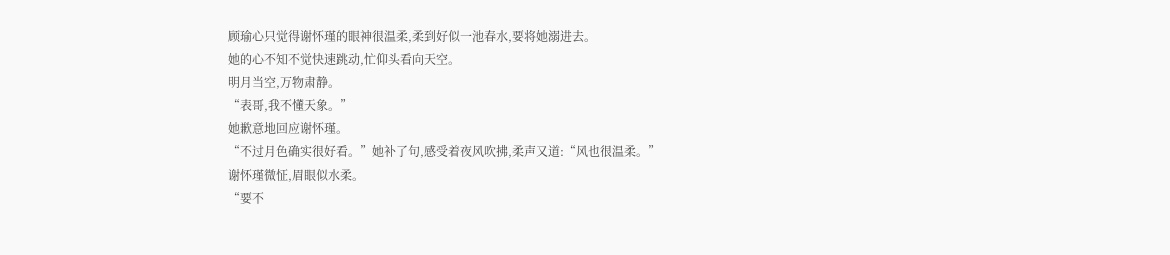顾瑜心只觉得谢怀瑾的眼神很温柔,柔到好似一池春水,要将她溺进去。
她的心不知不觉快速跳动,忙仰头看向天空。
明月当空,万物肃静。
“表哥,我不懂天象。”
她歉意地回应谢怀瑾。
“不过月色确实很好看。”她补了句,感受着夜风吹拂,柔声又道:“风也很温柔。”
谢怀瑾微怔,眉眼似水柔。
“要不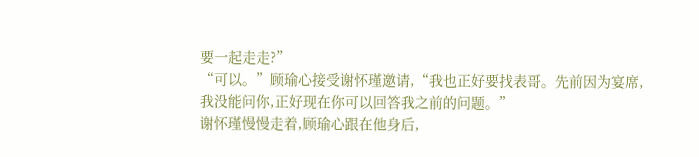要一起走走?”
“可以。”顾瑜心接受谢怀瑾邀请,“我也正好要找表哥。先前因为宴席,我没能问你,正好现在你可以回答我之前的问题。”
谢怀瑾慢慢走着,顾瑜心跟在他身后,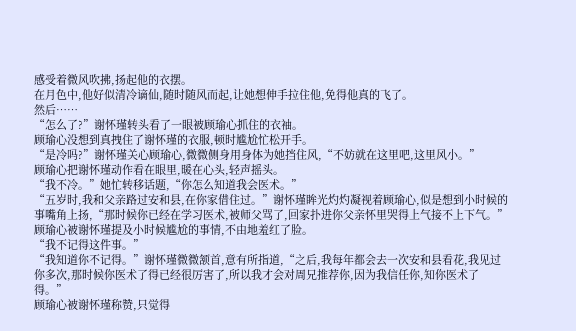感受着微风吹拂,扬起他的衣摆。
在月色中,他好似清冷谪仙,随时随风而起,让她想伸手拉住他,免得他真的飞了。
然后……
“怎么了?”谢怀瑾转头看了一眼被顾瑜心抓住的衣袖。
顾瑜心没想到真拽住了谢怀瑾的衣服,顿时尴尬忙松开手。
“是冷吗?”谢怀瑾关心顾瑜心,微微侧身用身体为她挡住风,“不妨就在这里吧,这里风小。”
顾瑜心把谢怀瑾动作看在眼里,暖在心头,轻声摇头。
“我不冷。”她忙转移话题,“你怎么知道我会医术。”
“五岁时,我和父亲路过安和县,在你家借住过。”谢怀瑾眸光灼灼凝视着顾瑜心,似是想到小时候的事嘴角上扬,“那时候你已经在学习医术,被师父骂了,回家扑进你父亲怀里哭得上气接不上下气。”
顾瑜心被谢怀瑾提及小时候尴尬的事情,不由地羞红了脸。
“我不记得这件事。”
“我知道你不记得。”谢怀瑾微微颔首,意有所指道,“之后,我每年都会去一次安和县看花,我见过你多次,那时候你医术了得已经很厉害了,所以我才会对周兄推荐你,因为我信任你,知你医术了得。”
顾瑜心被谢怀瑾称赞,只觉得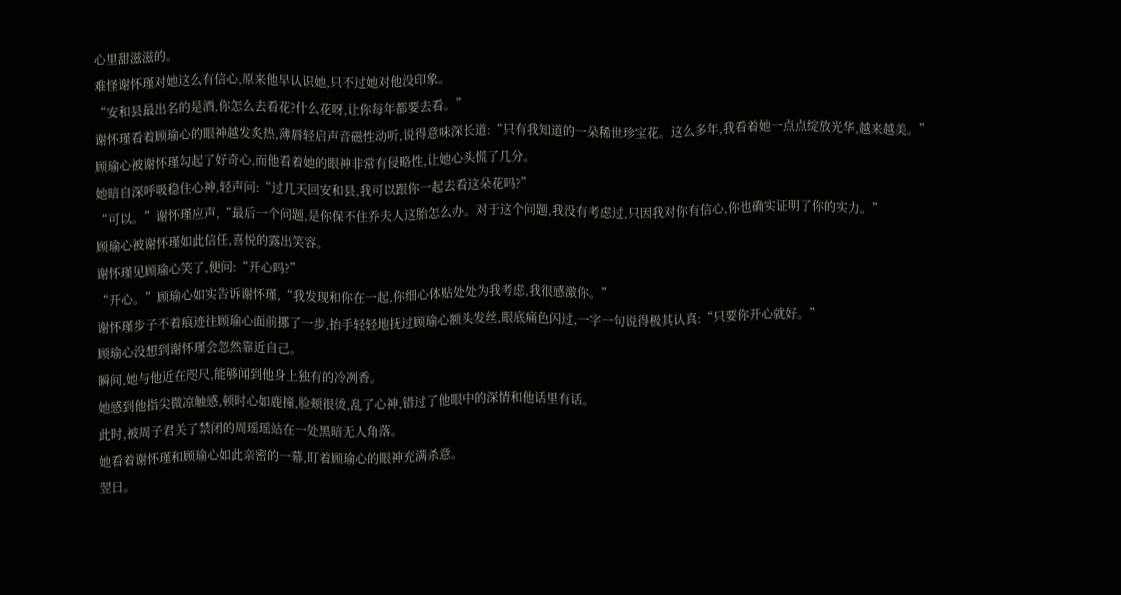心里甜滋滋的。
难怪谢怀瑾对她这么有信心,原来他早认识她,只不过她对他没印象。
“安和县最出名的是酒,你怎么去看花?什么花呀,让你每年都要去看。”
谢怀瑾看着顾瑜心的眼神越发炙热,薄唇轻启声音磁性动听,说得意味深长道:“只有我知道的一朵稀世珍宝花。这么多年,我看着她一点点绽放光华,越来越美。”
顾瑜心被谢怀瑾勾起了好奇心,而他看着她的眼神非常有侵略性,让她心头慌了几分。
她暗自深呼吸稳住心神,轻声问:“过几天回安和县,我可以跟你一起去看这朵花吗?”
“可以。”谢怀瑾应声,“最后一个问题,是你保不住乔夫人这胎怎么办。对于这个问题,我没有考虑过,只因我对你有信心,你也确实证明了你的实力。”
顾瑜心被谢怀瑾如此信任,喜悦的露出笑容。
谢怀瑾见顾瑜心笑了,便问:“开心吗?”
“开心。”顾瑜心如实告诉谢怀瑾,“我发现和你在一起,你细心体贴处处为我考虑,我很感激你。”
谢怀瑾步子不着痕迹往顾瑜心面前挪了一步,抬手轻轻地抚过顾瑜心额头发丝,眼底痛色闪过,一字一句说得极其认真:“只要你开心就好。”
顾瑜心没想到谢怀瑾会忽然靠近自己。
瞬间,她与他近在咫尺,能够闻到他身上独有的冷冽香。
她感到他指尖微凉触感,顿时心如鹿撞,脸颊很烫,乱了心神,错过了他眼中的深情和他话里有话。
此时,被周子君关了禁闭的周瑶瑶站在一处黑暗无人角落。
她看着谢怀瑾和顾瑜心如此亲密的一幕,盯着顾瑜心的眼神充满杀意。
翌日。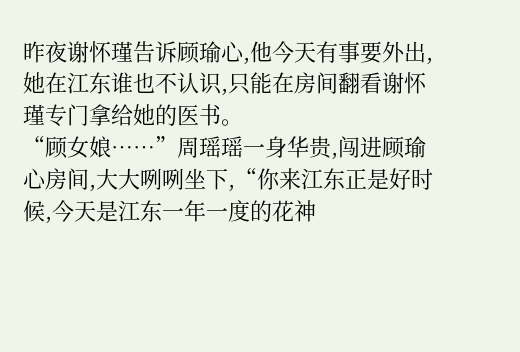昨夜谢怀瑾告诉顾瑜心,他今天有事要外出,她在江东谁也不认识,只能在房间翻看谢怀瑾专门拿给她的医书。
“顾女娘……”周瑶瑶一身华贵,闯进顾瑜心房间,大大咧咧坐下,“你来江东正是好时候,今天是江东一年一度的花神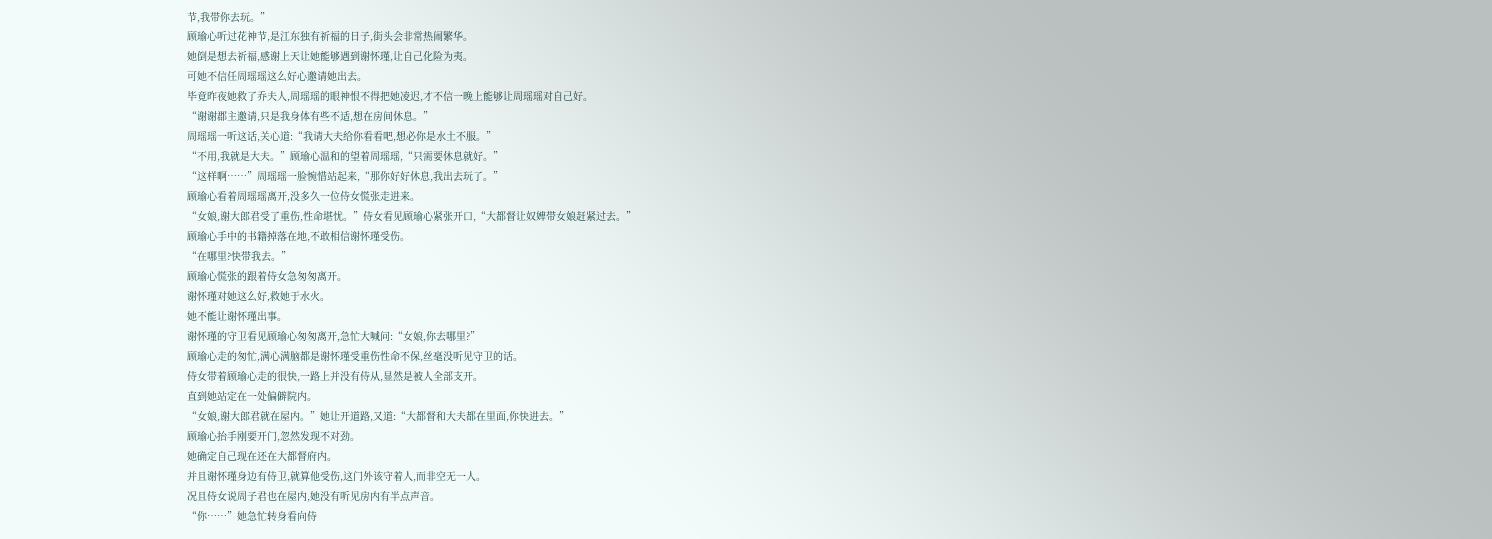节,我带你去玩。”
顾瑜心听过花神节,是江东独有祈福的日子,街头会非常热闹繁华。
她倒是想去祈福,感谢上天让她能够遇到谢怀瑾,让自己化险为夷。
可她不信任周瑶瑶这么好心邀请她出去。
毕竟昨夜她救了乔夫人,周瑶瑶的眼神恨不得把她凌迟,才不信一晚上能够让周瑶瑶对自己好。
“谢谢郡主邀请,只是我身体有些不适,想在房间休息。”
周瑶瑶一听这话,关心道:“我请大夫给你看看吧,想必你是水土不服。”
“不用,我就是大夫。”顾瑜心温和的望着周瑶瑶,“只需要休息就好。”
“这样啊……”周瑶瑶一脸惋惜站起来,“那你好好休息,我出去玩了。”
顾瑜心看着周瑶瑶离开,没多久一位侍女慌张走进来。
“女娘,谢大郎君受了重伤,性命堪忧。”侍女看见顾瑜心紧张开口,“大都督让奴婢带女娘赶紧过去。”
顾瑜心手中的书籍掉落在地,不敢相信谢怀瑾受伤。
“在哪里?快带我去。”
顾瑜心慌张的跟着侍女急匆匆离开。
谢怀瑾对她这么好,救她于水火。
她不能让谢怀瑾出事。
谢怀瑾的守卫看见顾瑜心匆匆离开,急忙大喊问:“女娘,你去哪里?”
顾瑜心走的匆忙,满心满脑都是谢怀瑾受重伤性命不保,丝毫没听见守卫的话。
侍女带着顾瑜心走的很快,一路上并没有侍从,显然是被人全部支开。
直到她站定在一处偏僻院内。
“女娘,谢大郎君就在屋内。”她让开道路,又道:“大都督和大夫都在里面,你快进去。”
顾瑜心抬手刚要开门,忽然发现不对劲。
她确定自己现在还在大都督府内。
并且谢怀瑾身边有侍卫,就算他受伤,这门外该守着人,而非空无一人。
况且侍女说周子君也在屋内,她没有听见房内有半点声音。
“你……”她急忙转身看向侍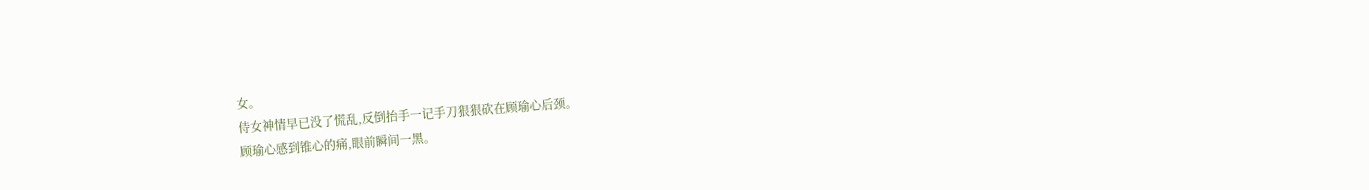女。
侍女神情早已没了慌乱,反倒抬手一记手刀狠狠砍在顾瑜心后颈。
顾瑜心感到锥心的痛,眼前瞬间一黑。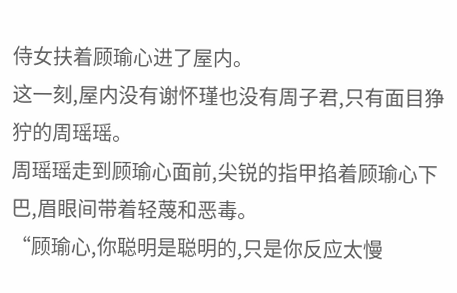侍女扶着顾瑜心进了屋内。
这一刻,屋内没有谢怀瑾也没有周子君,只有面目狰狞的周瑶瑶。
周瑶瑶走到顾瑜心面前,尖锐的指甲掐着顾瑜心下巴,眉眼间带着轻蔑和恶毒。
“顾瑜心,你聪明是聪明的,只是你反应太慢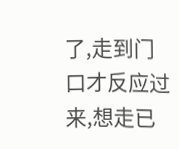了,走到门口才反应过来,想走已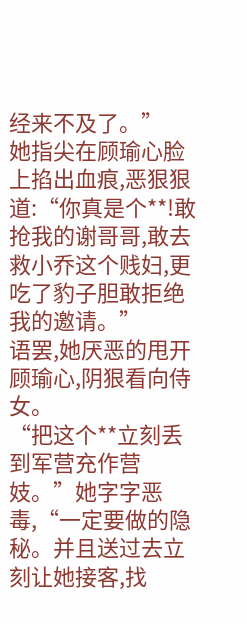经来不及了。”
她指尖在顾瑜心脸上掐出血痕,恶狠狠道:“你真是个**!敢抢我的谢哥哥,敢去救小乔这个贱妇,更吃了豹子胆敢拒绝我的邀请。”
语罢,她厌恶的甩开顾瑜心,阴狠看向侍女。
“把这个**立刻丢到军营充作营妓。”她字字恶毒,“一定要做的隐秘。并且送过去立刻让她接客,找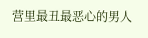营里最丑最恶心的男人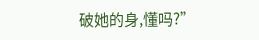破她的身,懂吗?”